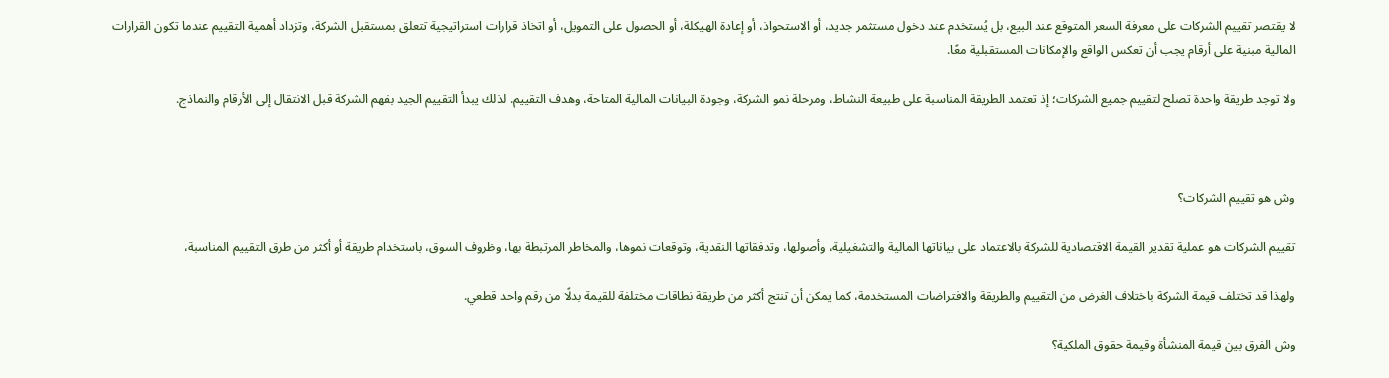لا يقتصر تقييم الشركات على معرفة السعر المتوقع عند البيع، بل يُستخدم عند دخول مستثمر جديد، أو الاستحواذ، أو إعادة الهيكلة، أو الحصول على التمويل، أو اتخاذ قرارات استراتيجية تتعلق بمستقبل الشركة، وتزداد أهمية التقييم عندما تكون القرارات المالية مبنية على أرقام يجب أن تعكس الواقع والإمكانات المستقبلية معًا.

ولا توجد طريقة واحدة تصلح لتقييم جميع الشركات؛ إذ تعتمد الطريقة المناسبة على طبيعة النشاط، ومرحلة نمو الشركة، وجودة البيانات المالية المتاحة، وهدف التقييم. لذلك يبدأ التقييم الجيد بفهم الشركة قبل الانتقال إلى الأرقام والنماذج.



وش هو تقييم الشركات؟

تقييم الشركات هو عملية تقدير القيمة الاقتصادية للشركة بالاعتماد على بياناتها المالية والتشغيلية، وأصولها، وتدفقاتها النقدية، وتوقعات نموها، والمخاطر المرتبطة بها، وظروف السوق، باستخدام طريقة أو أكثر من طرق التقييم المناسبة،

ولهذا قد تختلف قيمة الشركة باختلاف الغرض من التقييم والطريقة والافتراضات المستخدمة، كما يمكن أن تنتج أكثر من طريقة نطاقات مختلفة للقيمة بدلًا من رقم واحد قطعي.

وش الفرق بين قيمة المنشأة وقيمة حقوق الملكية؟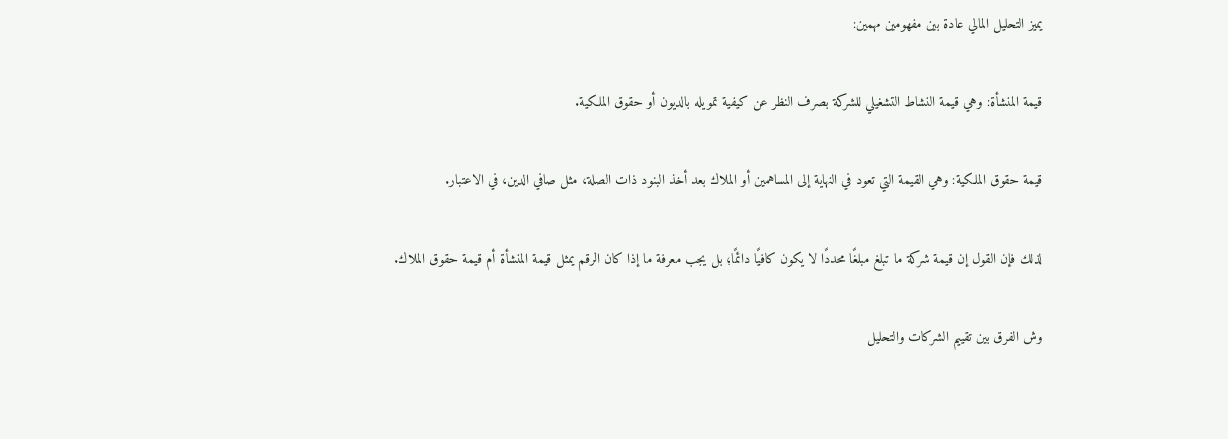يميز التحليل المالي عادة بين مفهومين مهمين:

قيمة المنشأة: وهي قيمة النشاط التشغيلي للشركة بصرف النظر عن كيفية تمويله بالديون أو حقوق الملكية.

قيمة حقوق الملكية: وهي القيمة التي تعود في النهاية إلى المساهمين أو الملاك بعد أخذ البنود ذات الصلة، مثل صافي الدين، في الاعتبار.

لذلك فإن القول إن قيمة شركة ما تبلغ مبلغًا محددًا لا يكون كافيًا دائمًا؛ بل يجب معرفة ما إذا كان الرقم يمثل قيمة المنشأة أم قيمة حقوق الملاك.

وش الفرق بين تقييم الشركات والتحليل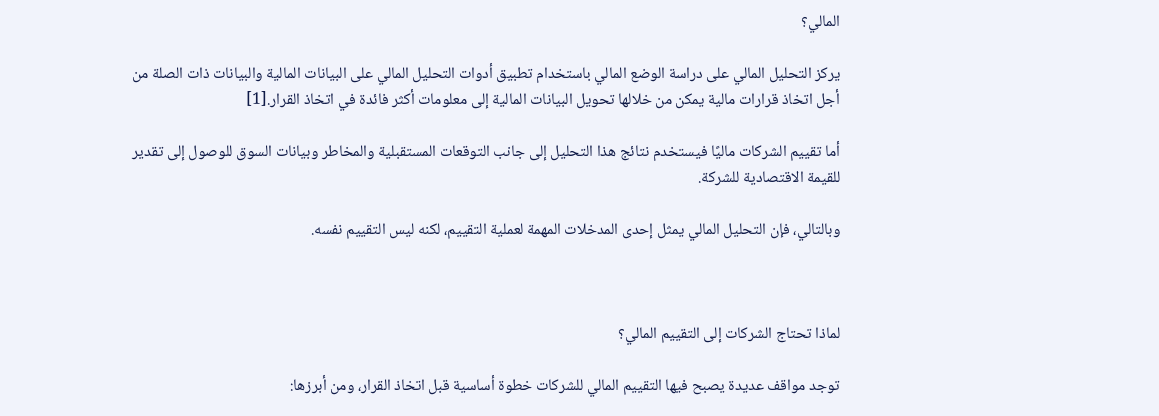المالي؟

يركز التحليل المالي على دراسة الوضع المالي باستخدام تطبيق أدوات التحليل المالي على البيانات المالية والبيانات ذات الصلة من أجل اتخاذ قرارات مالية يمكن من خلالها تحويل البيانات المالية إلى معلومات أكثر فائدة في اتخاذ القرار.[1]

أما تقييم الشركات ماليًا فيستخدم نتائج هذا التحليل إلى جانب التوقعات المستقبلية والمخاطر وبيانات السوق للوصول إلى تقدير للقيمة الاقتصادية للشركة.

وبالتالي، فإن التحليل المالي يمثل إحدى المدخلات المهمة لعملية التقييم، لكنه ليس التقييم نفسه.



لماذا تحتاج الشركات إلى التقييم المالي؟

توجد مواقف عديدة يصبح فيها التقييم المالي للشركات خطوة أساسية قبل اتخاذ القرار، ومن أبرزها: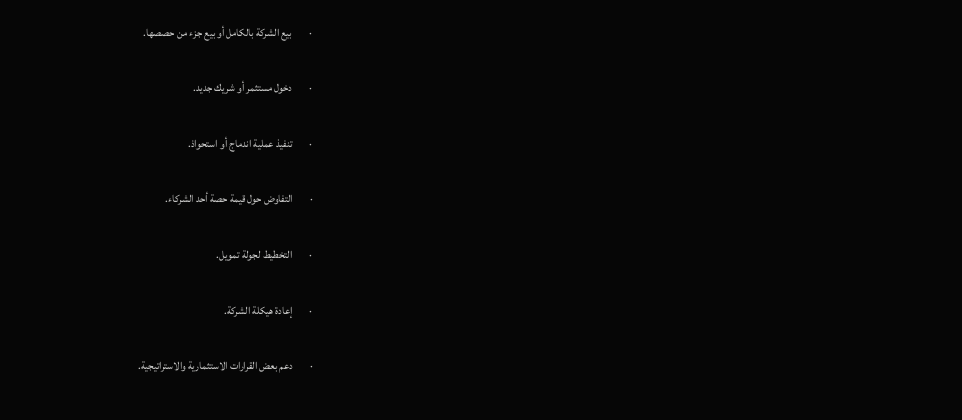·        بيع الشركة بالكامل أو بيع جزء من حصصها.

·        دخول مستثمر أو شريك جديد.

·        تنفيذ عملية اندماج أو استحواذ.

·        التفاوض حول قيمة حصة أحد الشركاء.

·        التخطيط لجولة تمويل.

·        إعادة هيكلة الشركة.

·        دعم بعض القرارات الاستثمارية والاستراتيجية.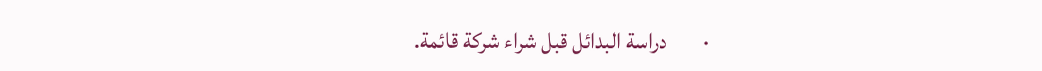·        دراسة البدائل قبل شراء شركة قائمة.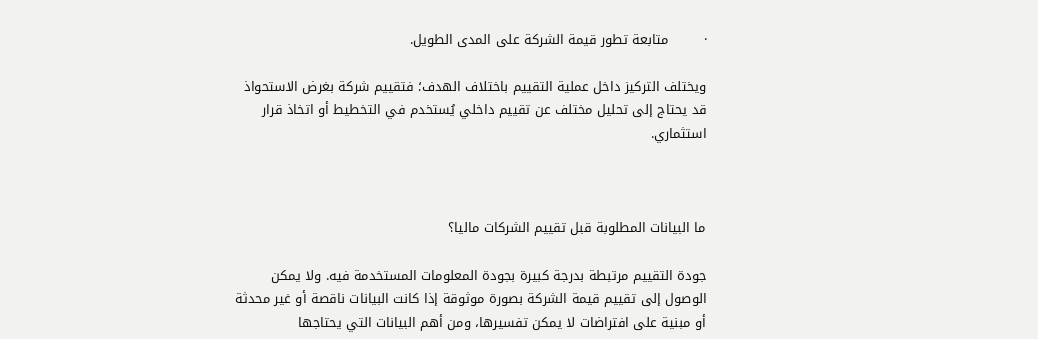·        متابعة تطور قيمة الشركة على المدى الطويل.

ويختلف التركيز داخل عملية التقييم باختلاف الهدف؛ فتقييم شركة بغرض الاستحواذ قد يحتاج إلى تحليل مختلف عن تقييم داخلي يُستخدم في التخطيط أو اتخاذ قرار استثماري.



ما البيانات المطلوبة قبل تقييم الشركات ماليا؟

جودة التقييم مرتبطة بدرجة كبيرة بجودة المعلومات المستخدمة فيه. ولا يمكن الوصول إلى تقييم قيمة الشركة بصورة موثوقة إذا كانت البيانات ناقصة أو غير محدثة أو مبنية على افتراضات لا يمكن تفسيرها، ومن أهم البيانات التي يحتاجها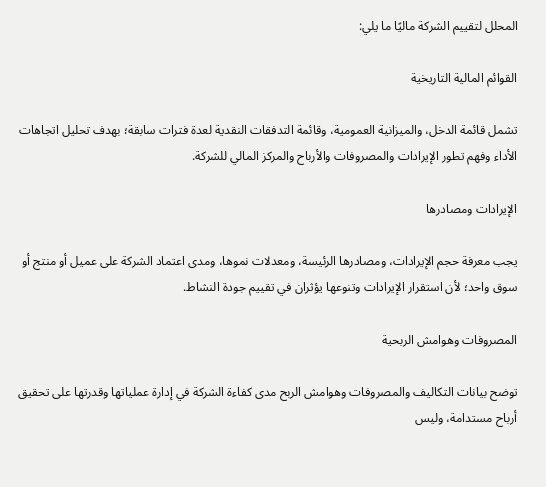المحلل لتقييم الشركة ماليًا ما يلي:

القوائم المالية التاريخية

تشمل قائمة الدخل، والميزانية العمومية، وقائمة التدفقات النقدية لعدة فترات سابقة؛ بهدف تحليل اتجاهات الأداء وفهم تطور الإيرادات والمصروفات والأرباح والمركز المالي للشركة.

الإيرادات ومصادرها

يجب معرفة حجم الإيرادات، ومصادرها الرئيسة، ومعدلات نموها، ومدى اعتماد الشركة على عميل أو منتج أو سوق واحد؛ لأن استقرار الإيرادات وتنوعها يؤثران في تقييم جودة النشاط.

المصروفات وهوامش الربحية

توضح بيانات التكاليف والمصروفات وهوامش الربح مدى كفاءة الشركة في إدارة عملياتها وقدرتها على تحقيق أرباح مستدامة، وليس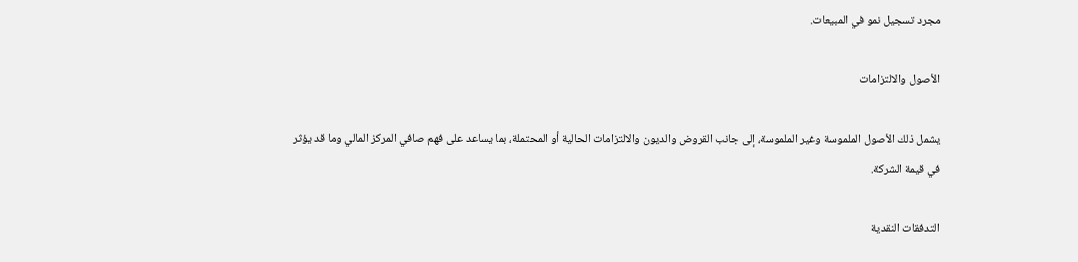مجرد تسجيل نمو في المبيعات.

الأصول والالتزامات

يشمل ذلك الأصول الملموسة وغير الملموسة، إلى جانب القروض والديون والالتزامات الحالية أو المحتملة، بما يساعد على فهم صافي المركز المالي وما قد يؤثر في قيمة الشركة.

التدفقات النقدية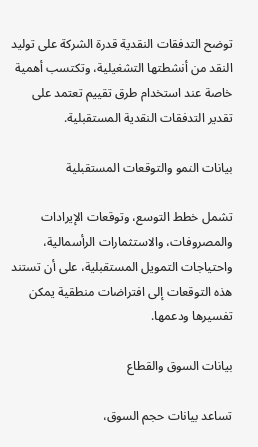توضح التدفقات النقدية قدرة الشركة على توليد النقد من أنشطتها التشغيلية، وتكتسب أهمية خاصة عند استخدام طرق تقييم تعتمد على تقدير التدفقات النقدية المستقبلية.

بيانات النمو والتوقعات المستقبلية

تشمل خطط التوسع، وتوقعات الإيرادات والمصروفات، والاستثمارات الرأسمالية، واحتياجات التمويل المستقبلية، على أن تستند هذه التوقعات إلى افتراضات منطقية يمكن تفسيرها ودعمها.

بيانات السوق والقطاع

تساعد بيانات حجم السوق،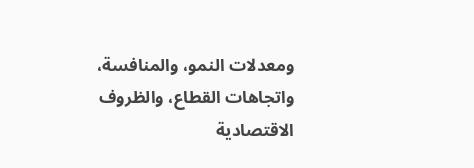ومعدلات النمو، والمنافسة، واتجاهات القطاع، والظروف الاقتصادية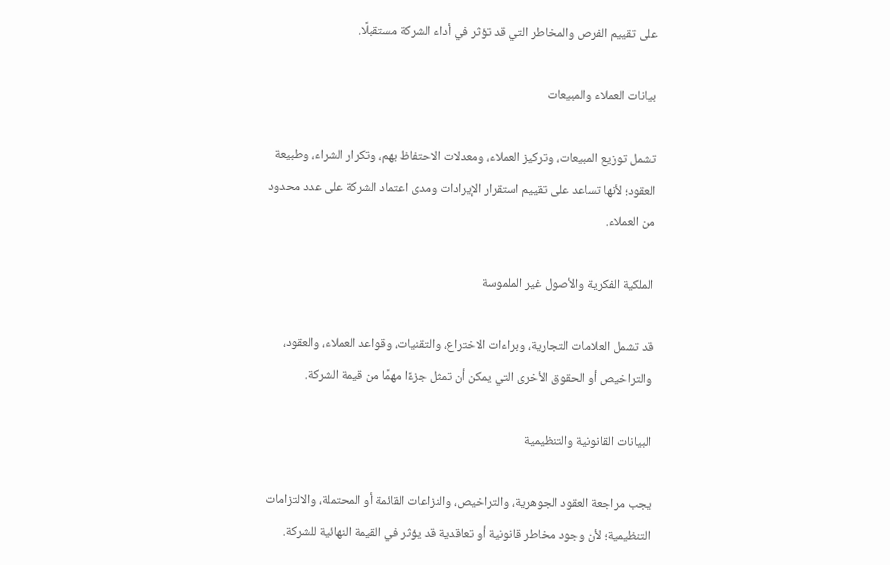على تقييم الفرص والمخاطر التي قد تؤثر في أداء الشركة مستقبلًا.

بيانات العملاء والمبيعات

تشمل توزيع المبيعات، وتركيز العملاء، ومعدلات الاحتفاظ بهم، وتكرار الشراء، وطبيعة العقود؛ لأنها تساعد على تقييم استقرار الإيرادات ومدى اعتماد الشركة على عدد محدود من العملاء.

الملكية الفكرية والأصول غير الملموسة

قد تشمل العلامات التجارية، وبراءات الاختراع، والتقنيات، وقواعد العملاء، والعقود، والتراخيص أو الحقوق الأخرى التي يمكن أن تمثل جزءًا مهمًا من قيمة الشركة.

البيانات القانونية والتنظيمية

يجب مراجعة العقود الجوهرية، والتراخيص، والنزاعات القائمة أو المحتملة، والالتزامات التنظيمية؛ لأن وجود مخاطر قانونية أو تعاقدية قد يؤثر في القيمة النهائية للشركة.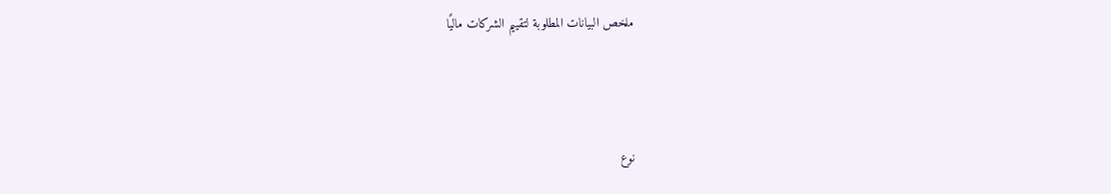ملخص البيانات المطلوبة لتقييم الشركات ماليًا



نوع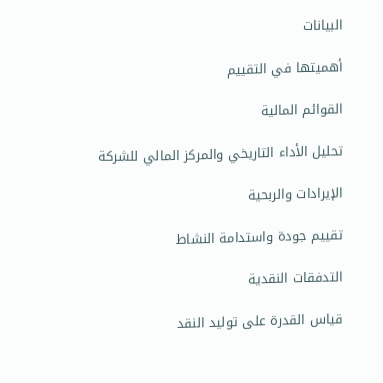البيانات

أهميتها في التقييم

القوائم المالية

تحليل الأداء التاريخي والمركز المالي للشركة

الإيرادات والربحية

تقييم جودة واستدامة النشاط

التدفقات النقدية

قياس القدرة على توليد النقد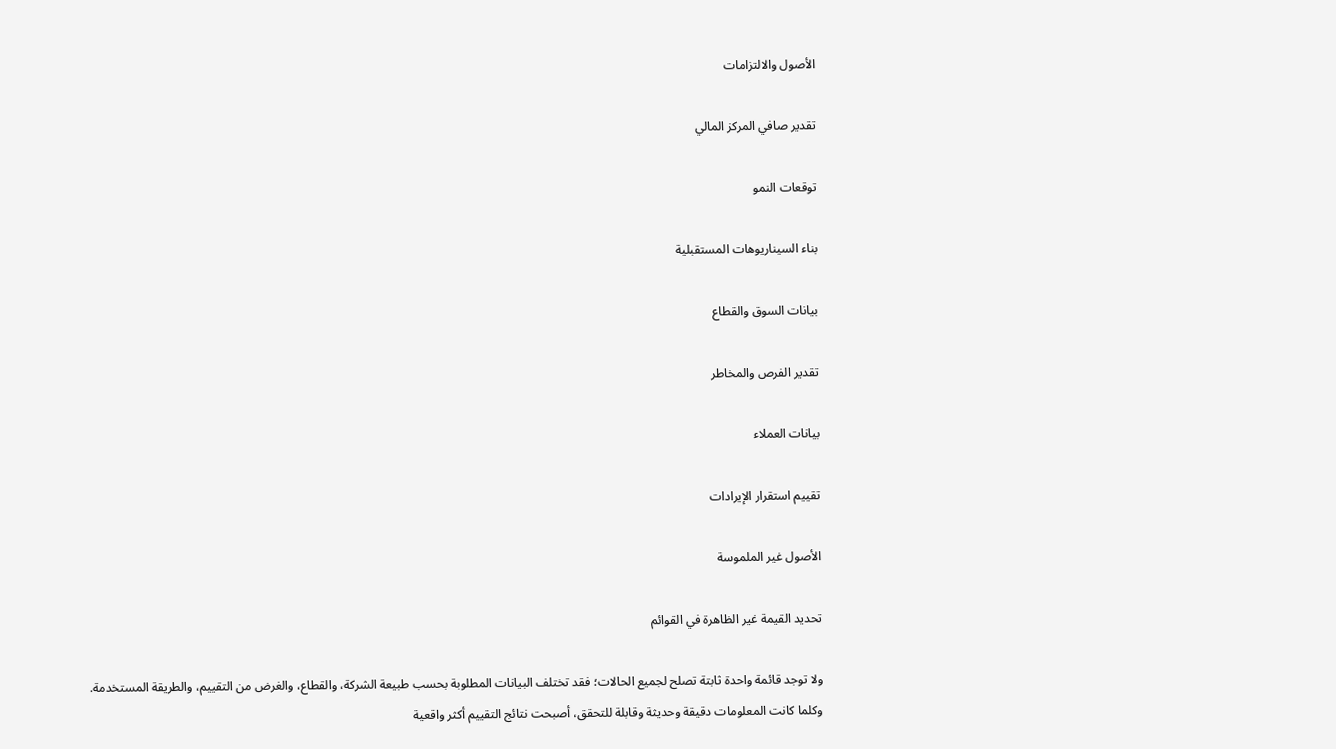الأصول والالتزامات

تقدير صافي المركز المالي

توقعات النمو

بناء السيناريوهات المستقبلية

بيانات السوق والقطاع

تقدير الفرص والمخاطر

بيانات العملاء

تقييم استقرار الإيرادات

الأصول غير الملموسة

تحديد القيمة غير الظاهرة في القوائم

ولا توجد قائمة واحدة ثابتة تصلح لجميع الحالات؛ فقد تختلف البيانات المطلوبة بحسب طبيعة الشركة، والقطاع، والغرض من التقييم، والطريقة المستخدمة. وكلما كانت المعلومات دقيقة وحديثة وقابلة للتحقق، أصبحت نتائج التقييم أكثر واقعية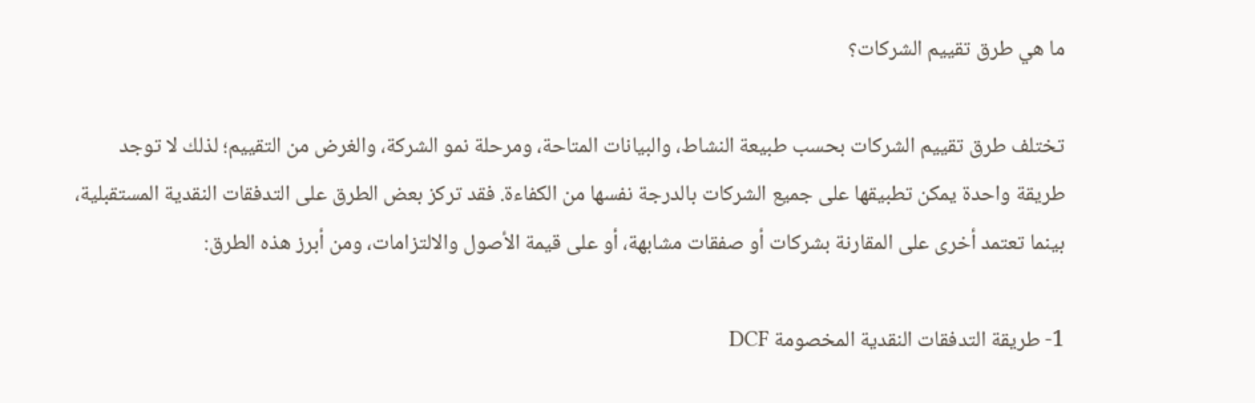ما هي طرق تقييم الشركات؟

تختلف طرق تقييم الشركات بحسب طبيعة النشاط، والبيانات المتاحة، ومرحلة نمو الشركة، والغرض من التقييم؛ لذلك لا توجد طريقة واحدة يمكن تطبيقها على جميع الشركات بالدرجة نفسها من الكفاءة. فقد تركز بعض الطرق على التدفقات النقدية المستقبلية، بينما تعتمد أخرى على المقارنة بشركات أو صفقات مشابهة، أو على قيمة الأصول والالتزامات، ومن أبرز هذه الطرق:

1- طريقة التدفقات النقدية المخصومة DCF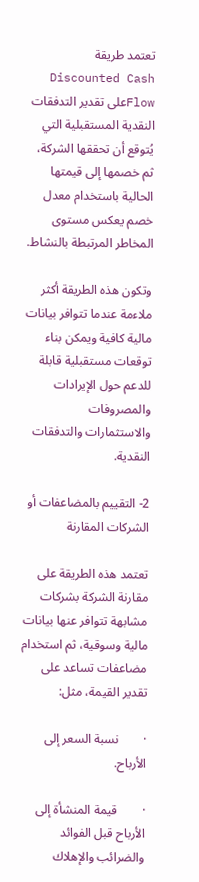تعتمد طريقة Discounted Cash Flowعلى تقدير التدفقات النقدية المستقبلية التي يُتوقع أن تحققها الشركة، ثم خصمها إلى قيمتها الحالية باستخدام معدل خصم يعكس مستوى المخاطر المرتبطة بالنشاط.

وتكون هذه الطريقة أكثر ملاءمة عندما تتوافر بيانات مالية كافية ويمكن بناء توقعات مستقبلية قابلة للدعم حول الإيرادات والمصروفات والاستثمارات والتدفقات النقدية.

2- التقييم بالمضاعفات أو الشركات المقارنة

تعتمد هذه الطريقة على مقارنة الشركة بشركات مشابهة تتوافر عنها بيانات مالية وسوقية، ثم استخدام مضاعفات تساعد على تقدير القيمة، مثل:

·        نسبة السعر إلى الأرباح.

·        قيمة المنشأة إلى الأرباح قبل الفوائد والضرائب والإهلاك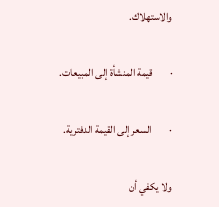والاستهلاك.

·        قيمة المنشأة إلى المبيعات.

·        السعر إلى القيمة الدفترية.

ولا يكفي أن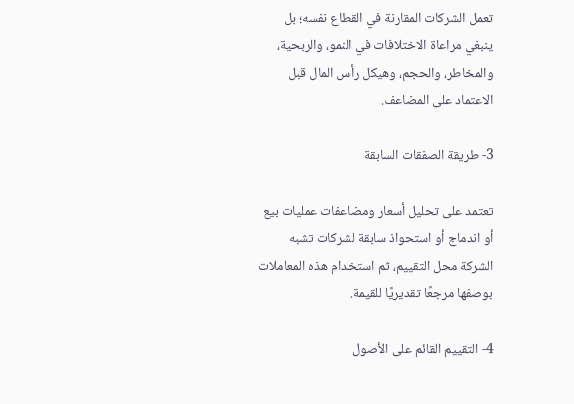تعمل الشركات المقارنة في القطاع نفسه؛ بل ينبغي مراعاة الاختلافات في النمو، والربحية، والمخاطر، والحجم، وهيكل رأس المال قبل الاعتماد على المضاعف.

3- طريقة الصفقات السابقة

تعتمد على تحليل أسعار ومضاعفات عمليات بيع أو اندماج أو استحواذ سابقة لشركات تشبه الشركة محل التقييم، ثم استخدام هذه المعاملات بوصفها مرجعًا تقديريًا للقيمة.

4- التقييم القائم على الأصول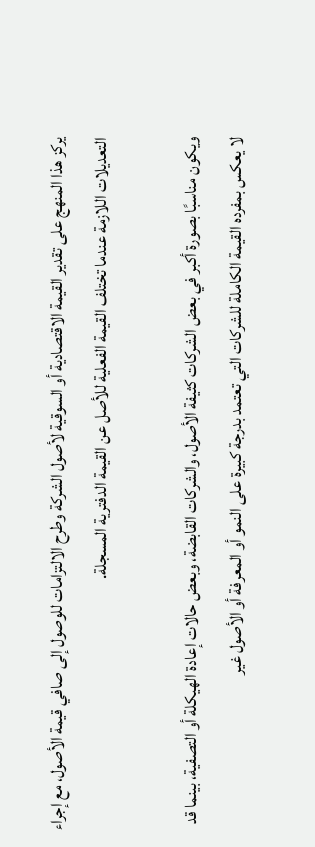يركز هذا المنهج على تقدير القيمة الاقتصادية أو السوقية لأصول الشركة وطرح الالتزامات للوصول إلى صافي قيمة الأصول، مع إجراء التعديلات اللازمة عندما تختلف القيمة الفعلية للأصل عن القيمة الدفترية المسجلة.

ويكون مناسبًا بصورة أكبر في بعض الشركات كثيفة الأصول، والشركات القابضة، وبعض حالات إعادة الهيكلة أو التصفية، بينما قد لا يعكس بمفرده القيمة الكاملة للشركات التي تعتمد بدرجة كبيرة على النمو أو المعرفة أو الأصول غير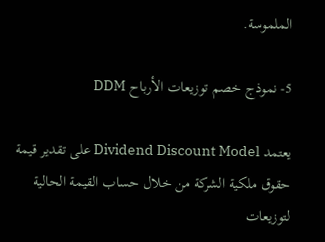الملموسة.

5- نموذج خصم توزيعات الأرباح DDM

يعتمد Dividend Discount Model على تقدير قيمة حقوق ملكية الشركة من خلال حساب القيمة الحالية لتوزيعات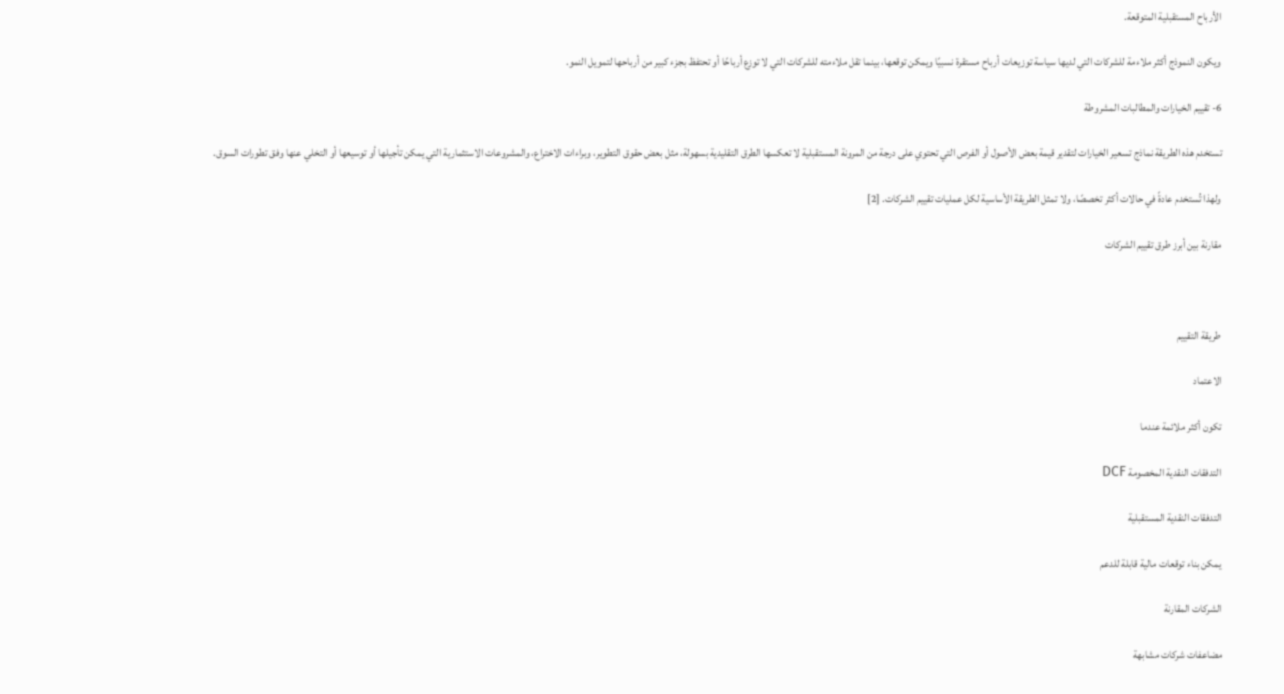الأرباح المستقبلية المتوقعة.

ويكون النموذج أكثر ملاءمة للشركات التي لديها سياسة توزيعات أرباح مستقرة نسبيًا ويمكن توقعها، بينما تقل ملاءمته للشركات التي لا توزع أرباحًا أو تحتفظ بجزء كبير من أرباحها لتمويل النمو.

6- تقييم الخيارات والمطالبات المشروطة

تستخدم هذه الطريقة نماذج تسعير الخيارات لتقدير قيمة بعض الأصول أو الفرص التي تحتوي على درجة من المرونة المستقبلية لا تعكسها الطرق التقليدية بسهولة، مثل بعض حقوق التطوير، وبراءات الاختراع، والمشروعات الاستثمارية التي يمكن تأجيلها أو توسيعها أو التخلي عنها وفق تطورات السوق.

ولهذا تُستخدم عادةً في حالات أكثر تخصصًا، ولا تمثل الطريقة الأساسية لكل عمليات تقييم الشركات. [2]

مقارنة بين أبرز طرق تقييم الشركات



طريقة التقييم

الاعتماد

تكون أكثر ملائمة عندما

التدفقات النقدية المخصومة DCF

التدفقات النقدية المستقبلية

يمكن بناء توقعات مالية قابلة للدعم

الشركات المقارنة

مضاعفات شركات مشابهة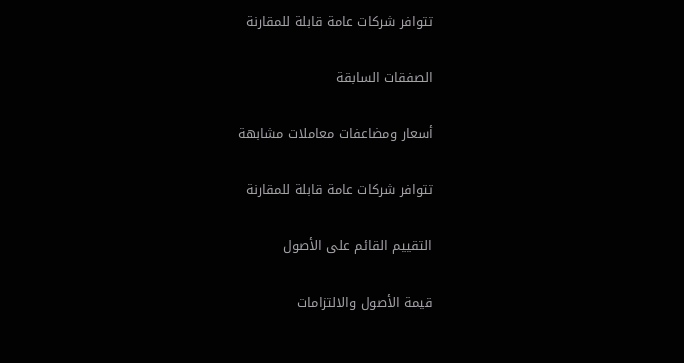تتوافر شركات عامة قابلة للمقارنة

الصفقات السابقة

أسعار ومضاعفات معاملات مشابهة

تتوافر شركات عامة قابلة للمقارنة

التقييم القائم على الأصول

قيمة الأصول والالتزامات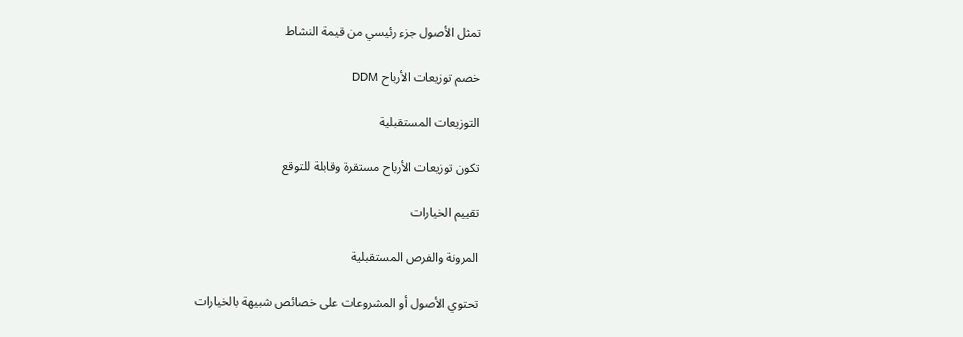تمثل الأصول جزء رئيسي من قيمة النشاط

خصم توزيعات الأرباح DDM

التوزيعات المستقبلية

تكون توزيعات الأرباح مستقرة وقابلة للتوقع

تقييم الخيارات

المرونة والفرص المستقبلية

تحتوي الأصول أو المشروعات على خصائص شبيهة بالخيارات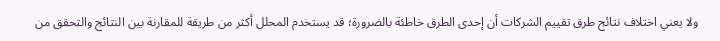ولا يعني اختلاف نتائج طرق تقييم الشركات أن إحدى الطرق خاطئة بالضرورة؛ قد يستخدم المحلل أكثر من طريقة للمقارنة بين النتائج والتحقق من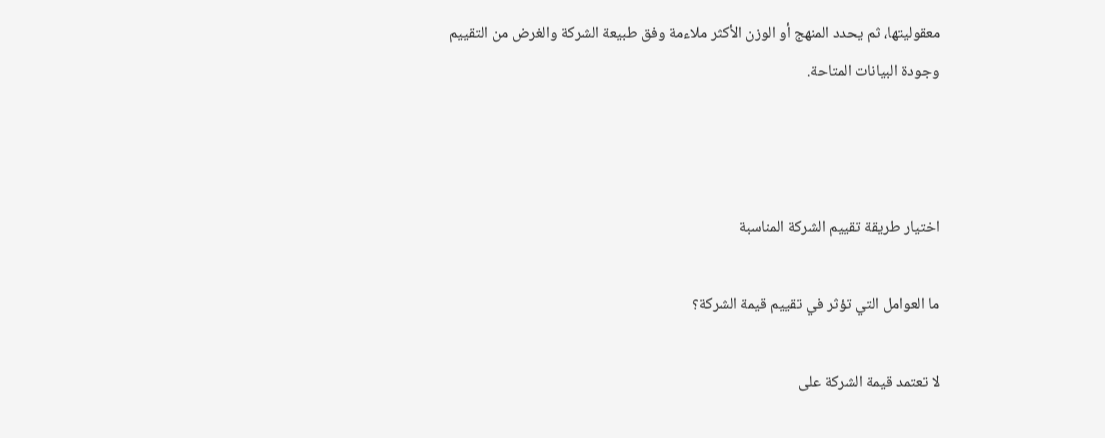معقوليتها، ثم يحدد المنهج أو الوزن الأكثر ملاءمة وفق طبيعة الشركة والغرض من التقييم وجودة البيانات المتاحة.



اختيار طريقة تقييم الشركة المناسبة

ما العوامل التي تؤثر في تقييم قيمة الشركة؟

لا تعتمد قيمة الشركة على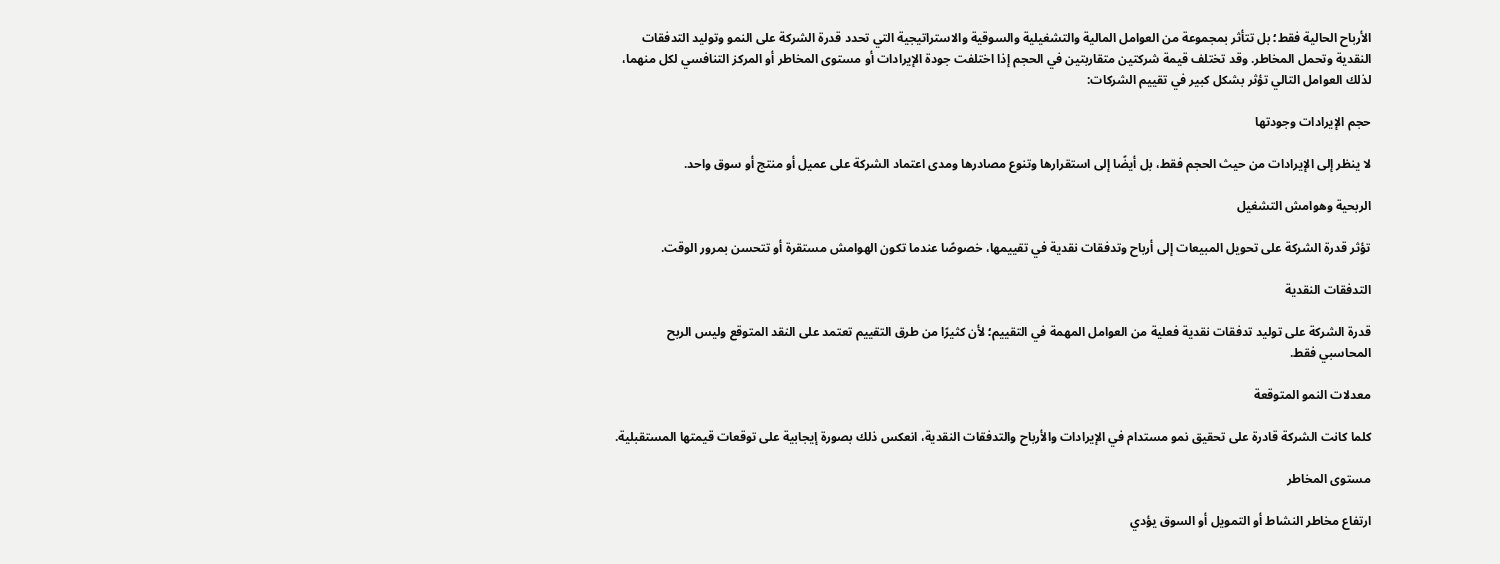الأرباح الحالية فقط؛ بل تتأثر بمجموعة من العوامل المالية والتشغيلية والسوقية والاستراتيجية التي تحدد قدرة الشركة على النمو وتوليد التدفقات النقدية وتحمل المخاطر. وقد تختلف قيمة شركتين متقاربتين في الحجم إذا اختلفت جودة الإيرادات أو مستوى المخاطر أو المركز التنافسي لكل منهما، لذلك العوامل التالي تؤثر بشكل كبير في تقييم الشركات:

حجم الإيرادات وجودتها

لا ينظر إلى الإيرادات من حيث الحجم فقط، بل أيضًا إلى استقرارها وتنوع مصادرها ومدى اعتماد الشركة على عميل أو منتج أو سوق واحد.

الربحية وهوامش التشغيل

تؤثر قدرة الشركة على تحويل المبيعات إلى أرباح وتدفقات نقدية في تقييمها، خصوصًا عندما تكون الهوامش مستقرة أو تتحسن بمرور الوقت.

التدفقات النقدية

قدرة الشركة على توليد تدفقات نقدية فعلية من العوامل المهمة في التقييم؛ لأن كثيرًا من طرق التقييم تعتمد على النقد المتوقع وليس الربح المحاسبي فقط.

معدلات النمو المتوقعة

كلما كانت الشركة قادرة على تحقيق نمو مستدام في الإيرادات والأرباح والتدفقات النقدية، انعكس ذلك بصورة إيجابية على توقعات قيمتها المستقبلية.

مستوى المخاطر

ارتفاع مخاطر النشاط أو التمويل أو السوق يؤدي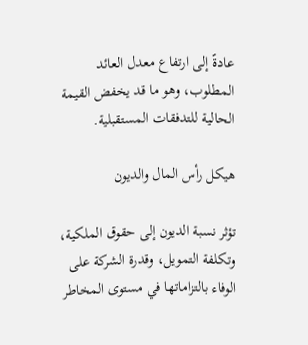عادةً إلى ارتفاع معدل العائد المطلوب، وهو ما قد يخفض القيمة الحالية للتدفقات المستقبلية.

هيكل رأس المال والديون

تؤثر نسبة الديون إلى حقوق الملكية، وتكلفة التمويل، وقدرة الشركة على الوفاء بالتزاماتها في مستوى المخاطر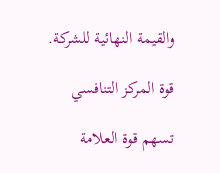والقيمة النهائية للشركة.

قوة المركز التنافسي

تسهم قوة العلامة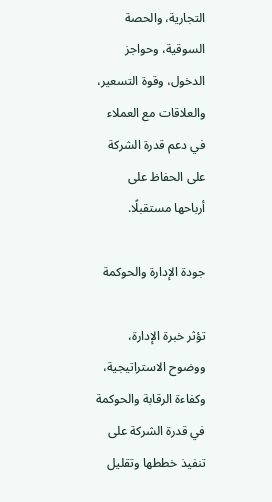التجارية، والحصة السوقية، وحواجز الدخول، وقوة التسعير، والعلاقات مع العملاء في دعم قدرة الشركة على الحفاظ على أرباحها مستقبلًا.

جودة الإدارة والحوكمة

تؤثر خبرة الإدارة، ووضوح الاستراتيجية، وكفاءة الرقابة والحوكمة في قدرة الشركة على تنفيذ خططها وتقليل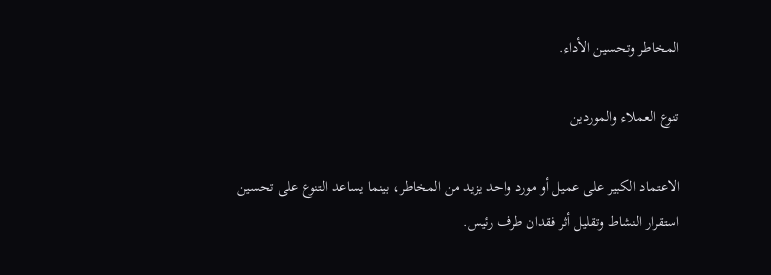المخاطر وتحسين الأداء.

تنوع العملاء والموردين

الاعتماد الكبير على عميل أو مورد واحد يزيد من المخاطر، بينما يساعد التنوع على تحسين استقرار النشاط وتقليل أثر فقدان طرف رئيس.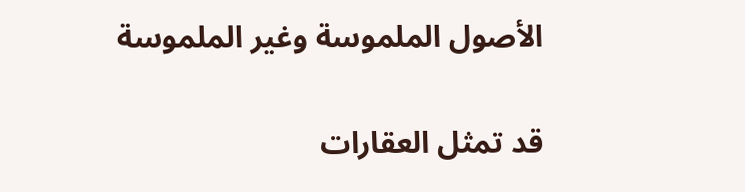الأصول الملموسة وغير الملموسة

قد تمثل العقارات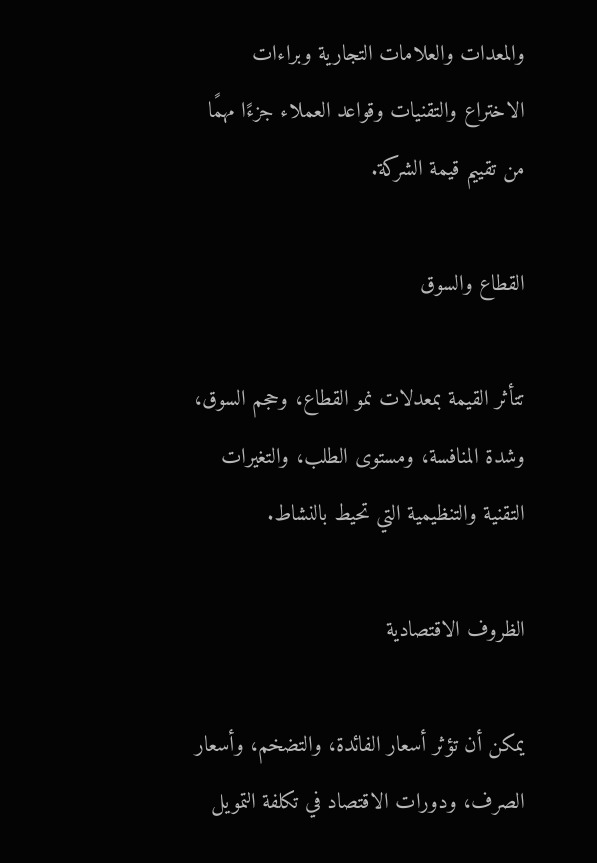والمعدات والعلامات التجارية وبراءات الاختراع والتقنيات وقواعد العملاء جزءًا مهمًا من تقييم قيمة الشركة.

القطاع والسوق

تتأثر القيمة بمعدلات نمو القطاع، وحجم السوق، وشدة المنافسة، ومستوى الطلب، والتغيرات التقنية والتنظيمية التي تحيط بالنشاط.

الظروف الاقتصادية

يمكن أن تؤثر أسعار الفائدة، والتضخم، وأسعار الصرف، ودورات الاقتصاد في تكلفة التمويل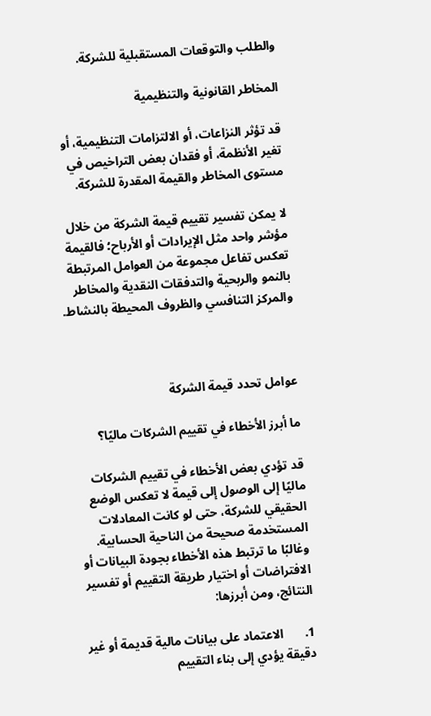والطلب والتوقعات المستقبلية للشركة.

المخاطر القانونية والتنظيمية

قد تؤثر النزاعات، أو الالتزامات التنظيمية، أو تغير الأنظمة، أو فقدان بعض التراخيص في مستوى المخاطر والقيمة المقدرة للشركة.

لا يمكن تفسير تقييم قيمة الشركة من خلال مؤشر واحد مثل الإيرادات أو الأرباح؛ فالقيمة تعكس تفاعل مجموعة من العوامل المرتبطة بالنمو والربحية والتدفقات النقدية والمخاطر والمركز التنافسي والظروف المحيطة بالنشاط.



عوامل تحدد قيمة الشركة

ما أبرز الأخطاء في تقييم الشركات ماليًا؟

قد تؤدي بعض الأخطاء في تقييم الشركات ماليًا إلى الوصول إلى قيمة لا تعكس الوضع الحقيقي للشركة، حتى لو كانت المعادلات المستخدمة صحيحة من الناحية الحسابية. وغالبًا ما ترتبط هذه الأخطاء بجودة البيانات أو الافتراضات أو اختيار طريقة التقييم أو تفسير النتائج، ومن أبرزها:

1.       الاعتماد على بيانات مالية قديمة أو غير دقيقة يؤدي إلى بناء التقييم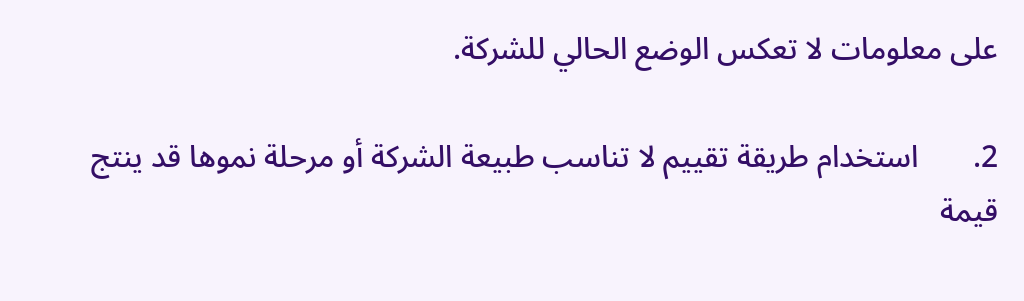على معلومات لا تعكس الوضع الحالي للشركة.

2.       استخدام طريقة تقييم لا تناسب طبيعة الشركة أو مرحلة نموها قد ينتج قيمة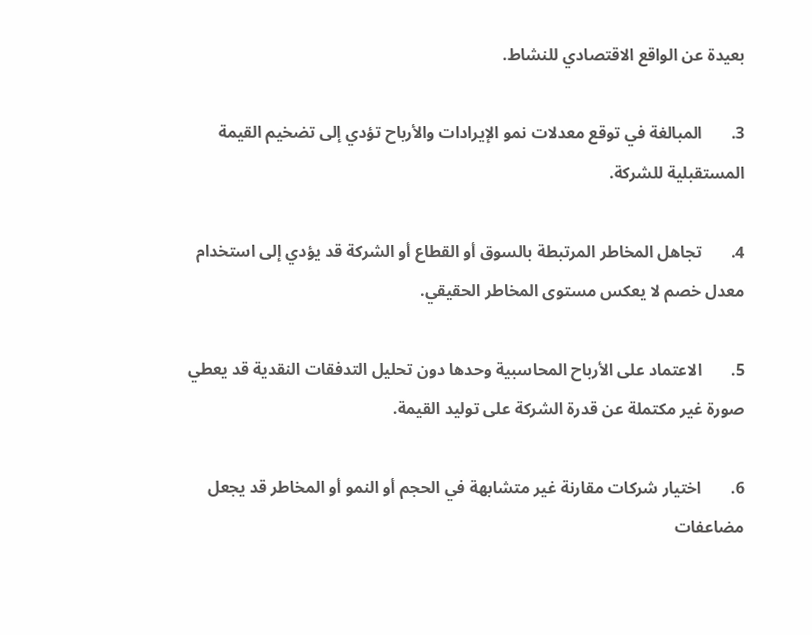بعيدة عن الواقع الاقتصادي للنشاط.

3.       المبالغة في توقع معدلات نمو الإيرادات والأرباح تؤدي إلى تضخيم القيمة المستقبلية للشركة.

4.       تجاهل المخاطر المرتبطة بالسوق أو القطاع أو الشركة قد يؤدي إلى استخدام معدل خصم لا يعكس مستوى المخاطر الحقيقي.

5.       الاعتماد على الأرباح المحاسبية وحدها دون تحليل التدفقات النقدية قد يعطي صورة غير مكتملة عن قدرة الشركة على توليد القيمة.

6.       اختيار شركات مقارنة غير متشابهة في الحجم أو النمو أو المخاطر قد يجعل مضاعفات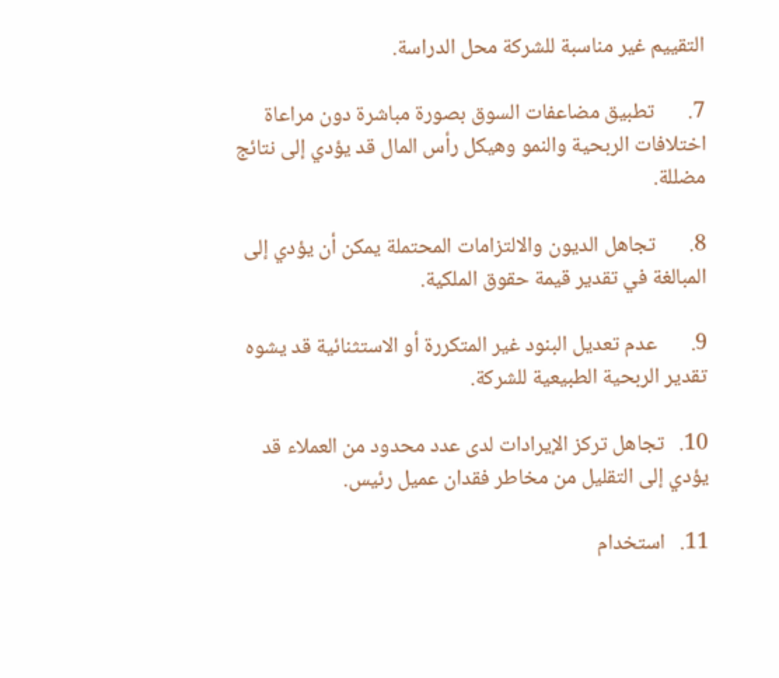التقييم غير مناسبة للشركة محل الدراسة.

7.       تطبيق مضاعفات السوق بصورة مباشرة دون مراعاة اختلافات الربحية والنمو وهيكل رأس المال قد يؤدي إلى نتائج مضللة.

8.       تجاهل الديون والالتزامات المحتملة يمكن أن يؤدي إلى المبالغة في تقدير قيمة حقوق الملكية.

9.       عدم تعديل البنود غير المتكررة أو الاستثنائية قد يشوه تقدير الربحية الطبيعية للشركة.

10.   تجاهل تركز الإيرادات لدى عدد محدود من العملاء قد يؤدي إلى التقليل من مخاطر فقدان عميل رئيس.

11.   استخدام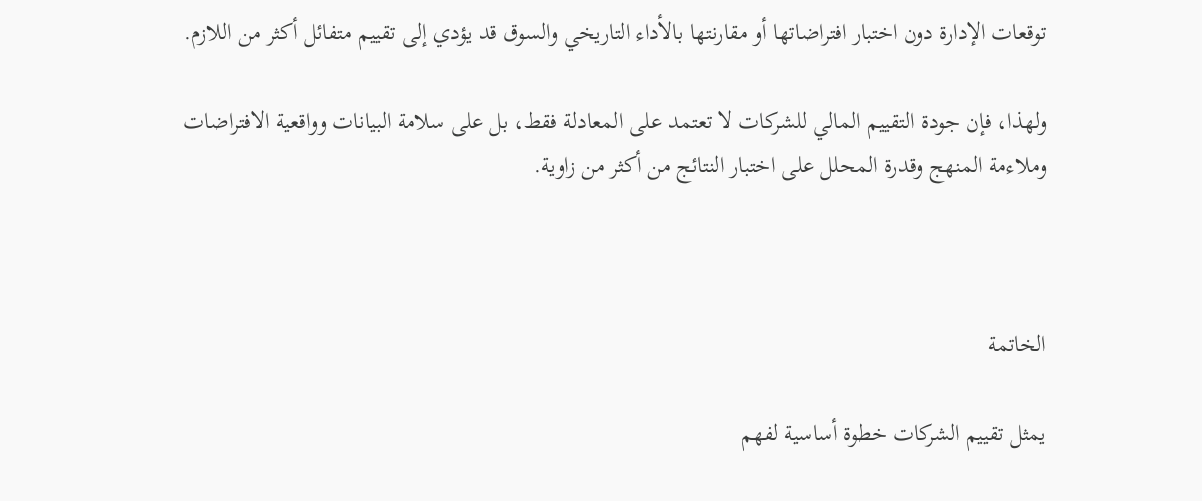توقعات الإدارة دون اختبار افتراضاتها أو مقارنتها بالأداء التاريخي والسوق قد يؤدي إلى تقييم متفائل أكثر من اللازم.

ولهذا، فإن جودة التقييم المالي للشركات لا تعتمد على المعادلة فقط، بل على سلامة البيانات وواقعية الافتراضات وملاءمة المنهج وقدرة المحلل على اختبار النتائج من أكثر من زاوية.



الخاتمة

يمثل تقييم الشركات خطوة أساسية لفهم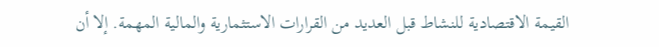القيمة الاقتصادية للنشاط قبل العديد من القرارات الاستثمارية والمالية المهمة. إلا أن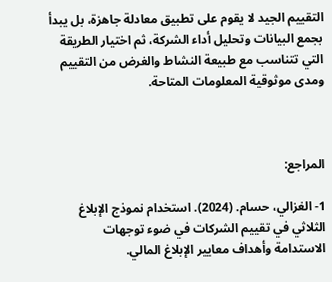التقييم الجيد لا يقوم على تطبيق معادلة جاهزة، بل يبدأ بجمع البيانات وتحليل أداء الشركة، ثم اختيار الطريقة التي تتناسب مع طبيعة النشاط والغرض من التقييم ومدى موثوقية المعلومات المتاحة.



المراجع:

1- الغزالي، حسام. (2024). استخدام نموذج الإبلاغ الثلاثي في تقييم الشركات في ضوء توجهات الاستدامة وأهداف معايير الإبلاغ المالي.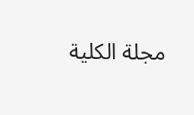مجلة الكلية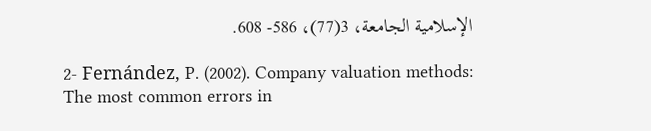الإسلامية الجامعة، 3(77)، 586- 608.

2- Fernández, P. (2002). Company valuation methods: The most common errors in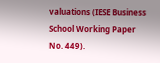valuations (IESE Business School Working Paper No. 449).